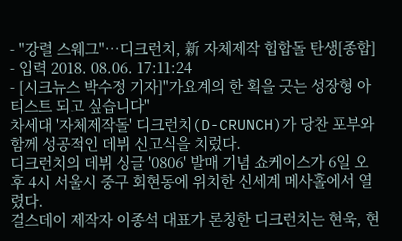- "강렬 스웨그"…디크런치, 新 자체제작 힙합돌 탄생[종합]
- 입력 2018. 08.06. 17:11:24
- [시크뉴스 박수정 기자]"가요계의 한 획을 긋는 성장형 아티스트 되고 싶습니다"
차세대 '자체제작돌' 디크런치(D-CRUNCH)가 당찬 포부와 함께 성공적인 데뷔 신고식을 치렀다.
디크런치의 데뷔 싱글 '0806' 발매 기념 쇼케이스가 6일 오후 4시 서울시 중구 회현동에 위치한 신세계 메사홀에서 열렸다.
걸스데이 제작자 이종석 대표가 론칭한 디크런치는 현욱, 현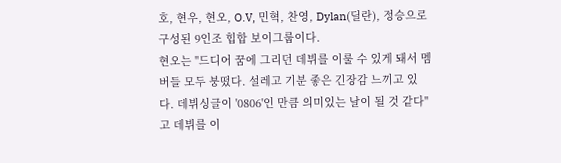호, 현우, 현오, O.V, 민혁, 찬영, Dylan(딜란), 정승으로 구성된 9인조 힙합 보이그룹이다.
현오는 "드디어 꿈에 그리던 데뷔를 이룰 수 있게 돼서 멤버들 모두 붕떴다. 설레고 기분 좋은 긴장감 느끼고 있다. 데뷔싱글이 '0806'인 만큼 의미있는 날이 될 것 같다"고 데뷔를 이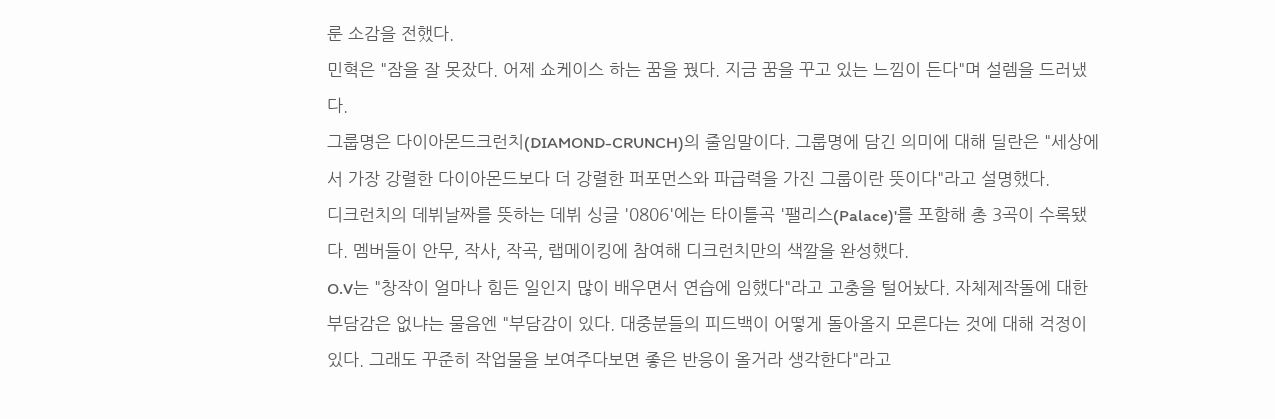룬 소감을 전했다.
민혁은 "잠을 잘 못잤다. 어제 쇼케이스 하는 꿈을 꿨다. 지금 꿈을 꾸고 있는 느낌이 든다"며 설렘을 드러냈다.
그룹명은 다이아몬드크런치(DIAMOND-CRUNCH)의 줄임말이다. 그룹명에 담긴 의미에 대해 딜란은 "세상에서 가장 강렬한 다이아몬드보다 더 강렬한 퍼포먼스와 파급력을 가진 그룹이란 뜻이다"라고 설명했다.
디크런치의 데뷔날짜를 뜻하는 데뷔 싱글 '0806'에는 타이틀곡 '팰리스(Palace)'를 포함해 총 3곡이 수록됐다. 멤버들이 안무, 작사, 작곡, 랩메이킹에 참여해 디크런치만의 색깔을 완성했다.
O.V는 "창작이 얼마나 힘든 일인지 많이 배우면서 연습에 임했다"라고 고충을 털어놨다. 자체제작돌에 대한 부담감은 없냐는 물음엔 "부담감이 있다. 대중분들의 피드백이 어떻게 돌아올지 모른다는 것에 대해 걱정이 있다. 그래도 꾸준히 작업물을 보여주다보면 좋은 반응이 올거라 생각한다"라고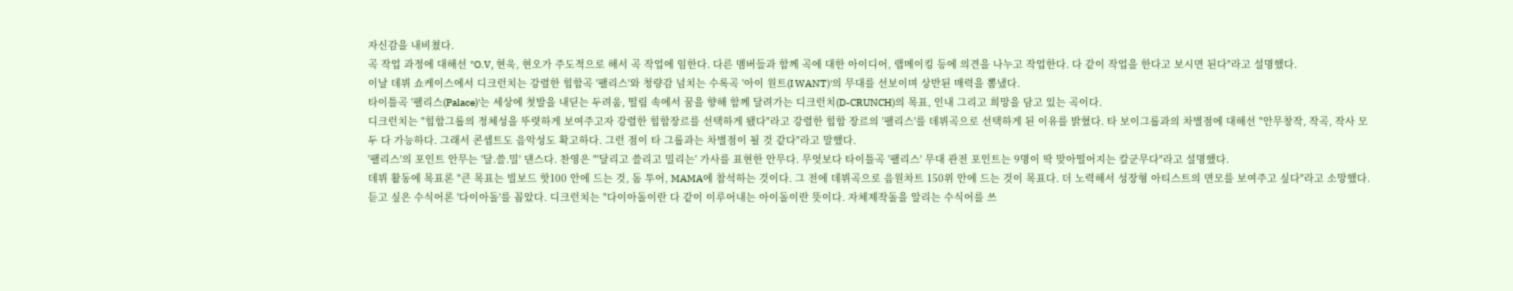자신감을 내비쳤다.
곡 작업 과정에 대해선 "O.V, 현욱, 현오가 주도적으로 해서 곡 작업에 임한다. 다른 멤버들과 함께 곡에 대한 아이디어, 랩메이킹 등에 의견을 나누고 작업한다. 다 같이 작업을 한다고 보시면 된다"라고 설명했다.
이날 데뷔 쇼케이스에서 디크런치는 강렬한 힙합곡 '팰리스'와 청량감 넘치는 수록곡 '아이 원트(I WANT)'의 무대를 선보이며 상반된 매력을 뽐냈다.
타이틀곡 '팰리스(Palace)'는 세상에 첫발을 내딛는 두려움, 떨림 속에서 꿈을 향해 함께 달려가는 디크런치(D-CRUNCH)의 목표, 인내 그리고 희망을 담고 있는 곡이다.
디크런치는 "힙합그룹의 정체성을 뚜렷하게 보여주고자 강렬한 힙합장르를 선택하게 됐다"라고 강렬한 힙합 장르의 '팰리스'를 데뷔곡으로 선택하게 된 이유를 밝혔다. 타 보이그룹과의 차별점에 대해선 "안무창작, 작곡, 작사 모두 다 가능하다. 그래서 콘셉트도 음악성도 확고하다. 그런 점이 타 그룹과는 차별점이 될 것 같다"라고 말했다.
'팰리스'의 포인트 안무는 '달.쓸.밀' 댄스다. 찬영은 "'달리고 쓸리고 밀리는' 가사를 표현한 안무다. 무엇보다 타이틀곡 '팰리스' 무대 관전 포인트는 9명이 딱 맞아떨어지는 칼군무다"라고 설명했다.
데뷔 활동에 목표론 "큰 목표는 빌보드 핫100 안에 드는 것, 돔 투어, MAMA에 참석하는 것이다. 그 전에 데뷔곡으로 음원차트 150위 안에 드는 것이 목표다. 더 노력해서 성장형 아티스트의 면모를 보여주고 싶다"라고 소망했다. 듣고 싶은 수식어론 '다이아돌'를 꼽았다. 디크런치는 "다이아돌이란 다 같이 이루어내는 아이돌이란 뜻이다. 자체제작돌을 알리는 수식어를 쓰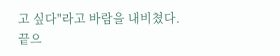고 싶다"라고 바람을 내비쳤다.
끝으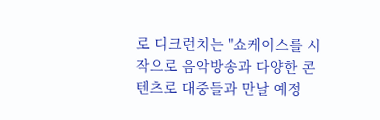로 디크런치는 "쇼케이스를 시작으로 음악방송과 다양한 콘텐츠로 대중들과 만날 예정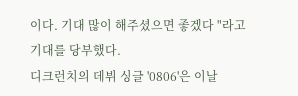이다. 기대 많이 해주셨으면 좋겠다 "라고 기대를 당부했다.
디크런치의 데뷔 싱글 '0806'은 이날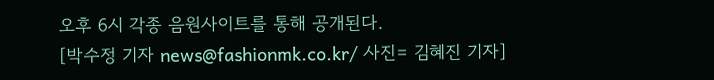오후 6시 각종 음원사이트를 통해 공개된다.
[박수정 기자 news@fashionmk.co.kr/ 사진= 김혜진 기자]